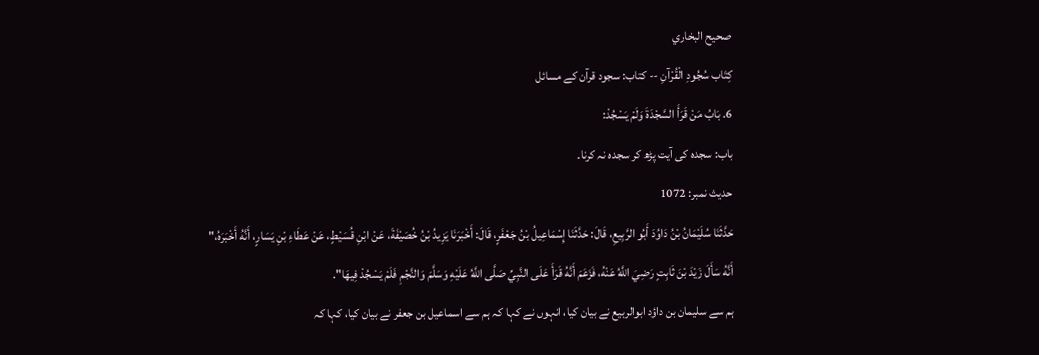صحيح البخاري
كِتَاب سُجُودِ الْقُرْآنِ -- کتاب: سجود قرآن کے مسائل
6. بَابُ مَنْ قَرَأَ السَّجْدَةَ وَلَمْ يَسْجُدْ:
باب: سجدہ کی آیت پڑھ کر سجدہ نہ کرنا۔
حدیث نمبر: 1072
حَدَّثَنَا سُلَيْمَانُ بْنُ دَاوُدَ أَبُو الرَّبِيعِ، قَالَ: حَدَّثَنَا إِسْمَاعِيلُ بْنُ جَعْفَرٍ، قَالَ: أَخْبَرَنَا يَزِيدُ بْنُ خُصَيْفَةَ، عَنْ ابْنِ قُسَيْطٍ، عَنْ عَطَاءِ بْنِ يَسَارٍ، أَنَّهُ أَخْبَرَهُ،" أَنَّهُ سَأَلَ زَيْدَ بْنَ ثَابِتٍ رَضِيَ اللَّهُ عَنْهُ، فَزَعَمَ أَنَّهُ قَرَأَ عَلَى النَّبِيِّ صَلَّى اللَّهُ عَلَيْهِ وَسَلَّمَ وَالنَّجْمِ فَلَمْ يَسْجُدْ فِيهَا".
ہم سے سلیمان بن داؤد ابوالربیع نے بیان کیا، انہوں نے کہا کہ ہم سے اسماعیل بن جعفر نے بیان کیا، کہا کہ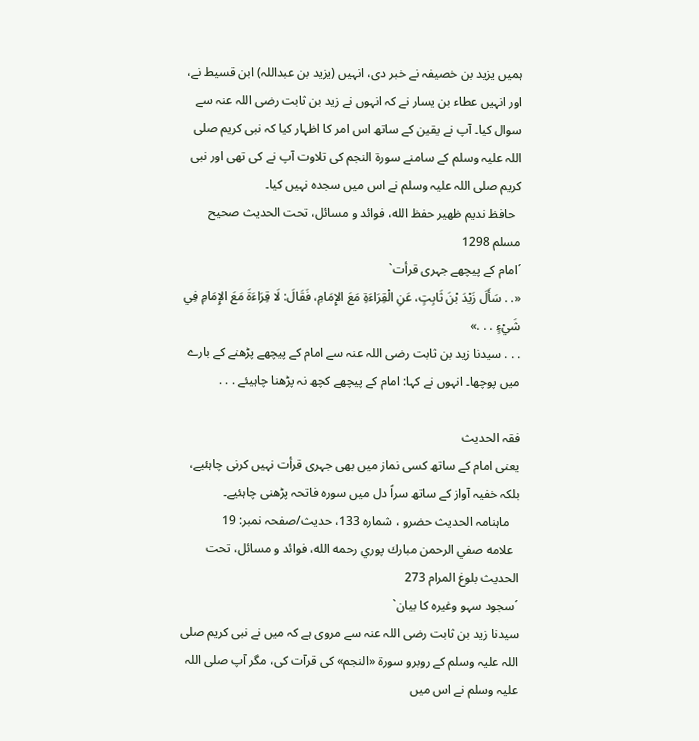ہمیں یزید بن خصیفہ نے خبر دی، انہیں (یزید بن عبداللہ) ابن قسیط نے، اور انہیں عطاء بن یسار نے کہ انہوں نے زید بن ثابت رضی اللہ عنہ سے سوال کیا۔ آپ نے یقین کے ساتھ اس امر کا اظہار کیا کہ نبی کریم صلی اللہ علیہ وسلم کے سامنے سورۃ النجم کی تلاوت آپ نے کی تھی اور نبی کریم صلی اللہ علیہ وسلم نے اس میں سجدہ نہیں کیا۔
  حافظ نديم ظهير حفظ الله، فوائد و مسائل، تحت الحديث صحيح مسلم 1298
´امام کے پیچھے جہری قرأت`
«. . سَأَلَ زَيْدَ بْنَ ثَابِتٍ، عَنِ الْقِرَاءَةِ مَعَ الإِمَامِ، فَقَالَ: لَا قِرَاءَةَ مَعَ الإِمَامِ فِي شَيْءٍ . . .»
. . . سیدنا زید بن ثابت رضی اللہ عنہ سے امام کے پیچھے پڑھنے کے بارے میں پوچھا۔ انہوں نے کہا: امام کے پیچھے کچھ نہ پڑھنا چاہیئے . . .

فقہ الحدیث
یعنی امام کے ساتھ کسی نماز میں بھی جہری قرأت نہیں کرنی چاہئیے، بلکہ خفیہ آواز کے ساتھ سراً دل میں سورہ فاتحہ پڑھنی چاہئیے۔
   ماہنامہ الحدیث حضرو ، شمارہ 133، حدیث/صفحہ نمبر: 19
  علامه صفي الرحمن مبارك پوري رحمه الله، فوائد و مسائل، تحت الحديث بلوغ المرام 273
´سجود سہو وغیرہ کا بیان`
سیدنا زید بن ثابت رضی اللہ عنہ سے مروی ہے کہ میں نے نبی کریم صلی اللہ علیہ وسلم کے روبرو سورۃ «النجم» کی قرآت کی، مگر آپ صلی اللہ علیہ وسلم نے اس میں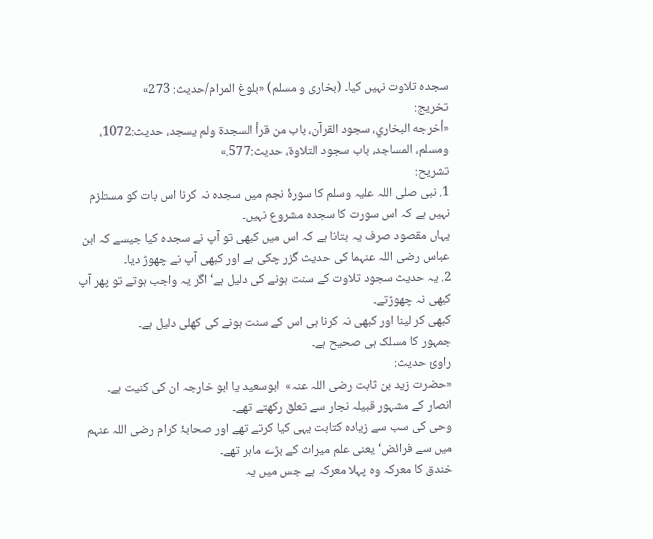سجدہ تلاوت نہیں کیا۔ (بخاری و مسلم) «بلوغ المرام/حدیث: 273»
تخریج:
«أخرجه البخاري، سجود القرآن، باب من قرأ السجدة ولم يسجد، حديث:1072، ومسلم، المساجد، باب سجود التلاوة، حديث:577.»
تشریح:
1. نبی صلی اللہ علیہ وسلم کا سورۂ نجم میں سجدہ نہ کرنا اس بات کو مستلزم نہیں ہے کہ اس سورت کا سجدہ مشروع نہیں۔
یہاں مقصود صرف یہ بتانا ہے کہ اس میں کبھی تو آپ نے سجدہ کیا جیسے کہ ابن عباس رضی اللہ عنہما کی حدیث گزر چکی ہے اور کبھی آپ نے چھوڑ دیا۔
2. یہ حدیث سجود تلاوت کے سنت ہونے کی دلیل ہے‘ اگر یہ واجب ہوتے تو پھر آپ کبھی نہ چھوڑتے۔
کبھی کر لینا اور کبھی نہ کرنا ہی اس کے سنت ہونے کی کھلی دلیل ہے۔
جمہور کا مسلک ہی صحیح ہے۔
راویٔ حدیث:
«حضرت زید بن ثابت رضی اللہ عنہ»  ابوسعید یا ابو خارجہ ان کی کنیت ہے۔
انصار کے مشہور قبیلہ نجار سے تعلق رکھتے تھے۔
وحی کی سب سے زیادہ کتابت یہی کیا کرتے تھے اور صحابۂ کرام رضی اللہ عنہم میں سے فرائض‘ یعنی علم میراث کے بڑے ماہر تھے۔
خندق کا معرکہ وہ پہلا معرکہ ہے جس میں یہ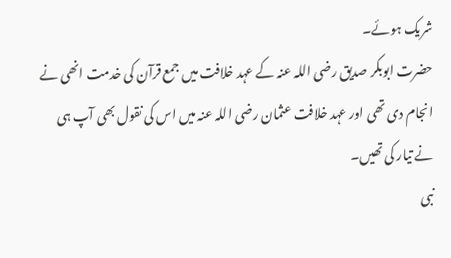شریک ہوئے۔
حضرت ابوبکر صدیق رضی اللہ عنہ کے عہد خلافت میں جمع قرآن کی خدمت انھی نے انجام دی تھی اور عہد خلافت عثمان رضی اللہ عنہ میں اس کی نقول بھی آپ ہی نے تیار کی تھیں۔
نبی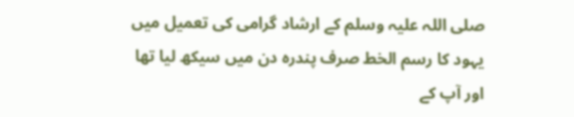صلی اللہ علیہ وسلم کے ارشاد گرامی کی تعمیل میں یہود کا رسم الخط صرف پندرہ دن میں سیکھ لیا تھا اور آپ کے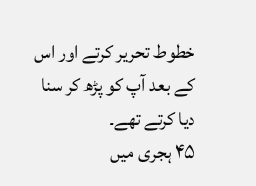خطوط تحریر کرتے اور اس کے بعد آپ کو پڑھ کر سنا دیا کرتے تھے۔
۴۵ ہجری میں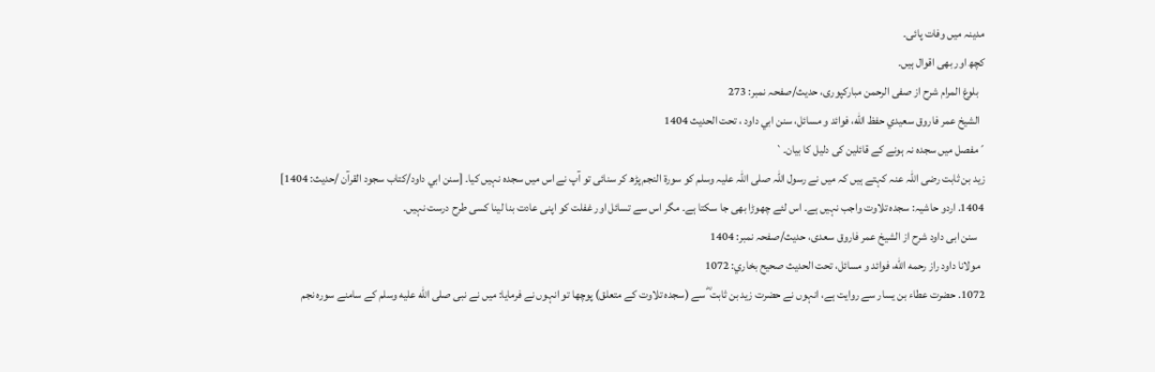مدینہ میں وفات پائی۔
کچھ اور بھی اقوال ہیں۔
   بلوغ المرام شرح از صفی الرحمن مبارکپوری، حدیث/صفحہ نمبر: 273
  الشيخ عمر فاروق سعيدي حفظ الله، فوائد و مسائل، سنن ابي داود ، تحت الحديث 1404
´مفصل میں سجدہ نہ ہونے کے قائلین کی دلیل کا بیان۔`
زید بن ثابت رضی اللہ عنہ کہتے ہیں کہ میں نے رسول اللہ صلی اللہ علیہ وسلم کو سورۃ النجم پڑھ کر سنائی تو آپ نے اس میں سجدہ نہیں کیا۔ [سنن ابي داود/كتاب سجود القرآن /حدیث: 1404]
1404. اردو حاشیہ: سجدہ تلاوت واجب نہیں ہے۔ اس لئے چھوڑا بھی جا سکتا ہے۔ مگر اس سے تسائل اور غفلت کو اپنی عادت بنا لینا کسی طرح درست نہیں۔
   سنن ابی داود شرح از الشیخ عمر فاروق سعدی، حدیث/صفحہ نمبر: 1404
  مولانا داود راز رحمه الله، فوائد و مسائل، تحت الحديث صحيح بخاري: 1072
1072. حضرت عطاء بن یسار سے روایت ہے، انہوں نے حضرت زید بن ثابت ؓ سے (سجدہ تلاوت کے متعلق) پوچھا تو انہوں نے فرمایا: میں نے نبی صلى الله عليه وسلم کے سامنے سورہ نجم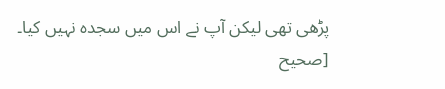پڑھی تھی لیکن آپ نے اس میں سجدہ نہیں کیا۔ [صحيح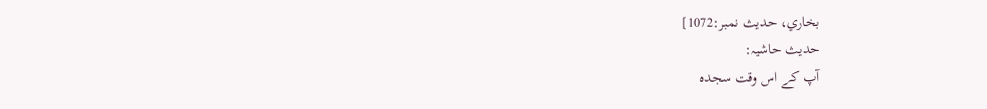بخاري، حديث نمبر:1072]
حدیث حاشیہ:
آپ کے اس وقت سجدہ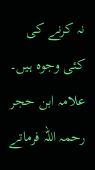نہ کرنے کی کئی وجوہ ہیں۔
علامہ ابن حجر رحمہ اللہ فرماتے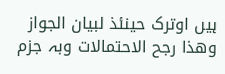ہیں اوترک حینئذ لبیان الجواز وھذا رجح الاحتمالات وبہ جزم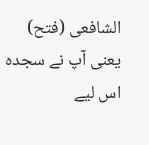الشافعی (فتح)
یعنی آپ نے سجدہ اس لیے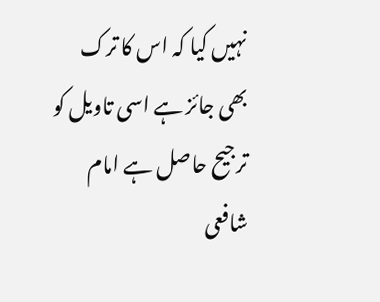نہیں کیا کہ اس کا ترک بھی جائز ہے اسی تاویل کو ترجیح حاصل ہے امام شافعی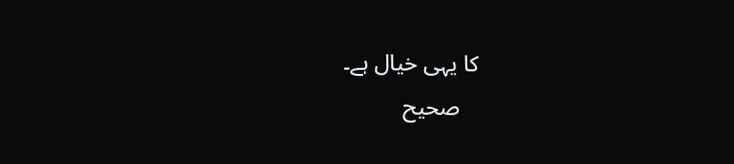کا یہی خیال ہے۔
   صحیح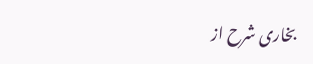بخاری شرح از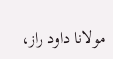مولانا داود راز،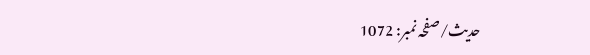حدیث/صفحہ نمبر: 1072